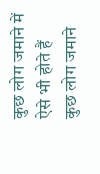कुछ लोग जमाने में ऐसे भी होते हैं
कुछ लोग जमाने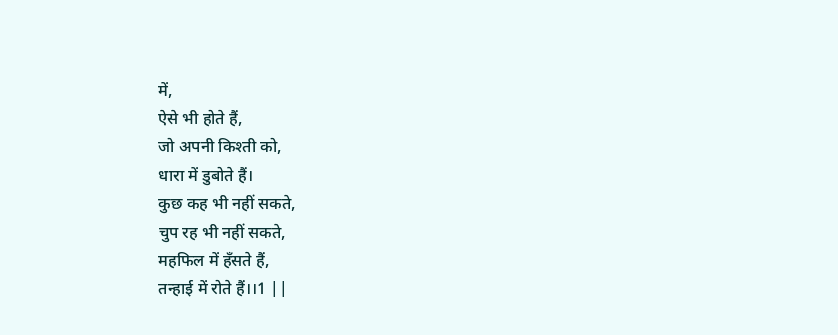में,
ऐसे भी होते हैं,
जो अपनी किश्ती को,
धारा में डुबोते हैं।
कुछ कह भी नहीं सकते,
चुप रह भी नहीं सकते,
महफिल में हँसते हैं,
तन्हाई में रोते हैं।।1 ||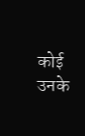कोई उनके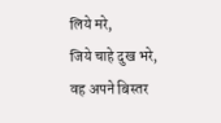लिये मरे,
जिये चाहे दुख भरे,
वह अपने बिस्तर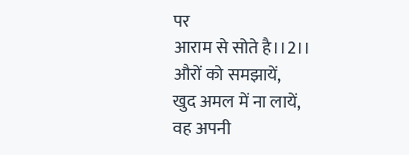पर
आराम से सोते है।।2।।
औरों को समझायें,
खुद अमल में ना लायें,
वह अपनी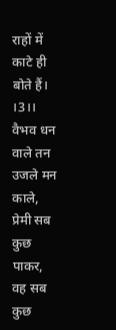राहों में
काटे ही बोते हैं। ।3।।
वैभव धन वाले तन
उजले मन काले,
प्रेमी सब कुछ पाकर,
वह सब कुछ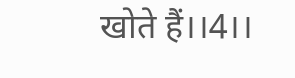खोते हैं।।4।।